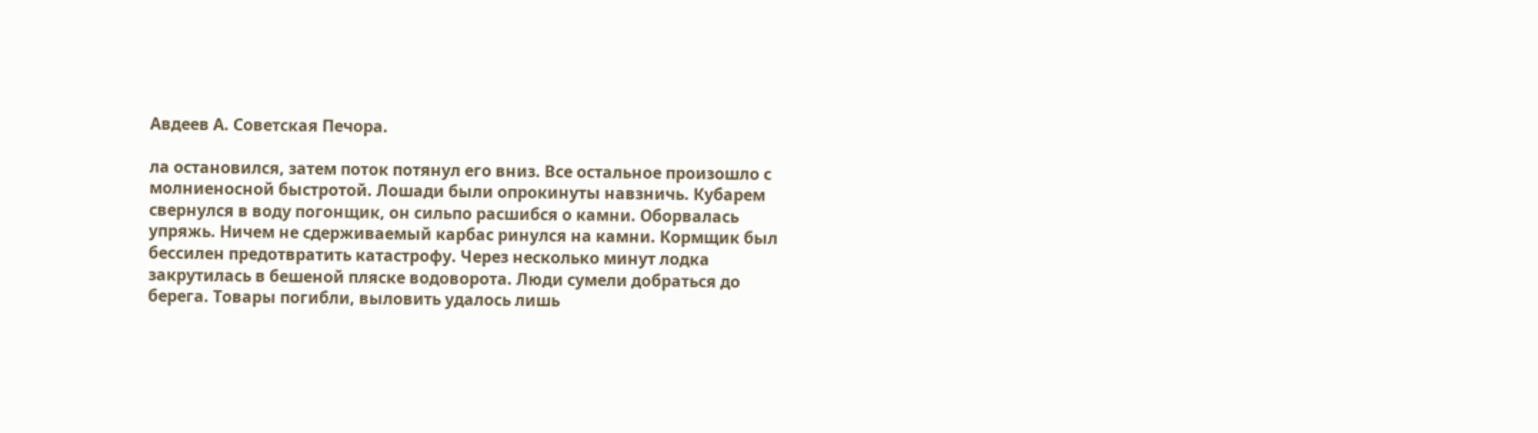Авдеев А. Советская Печора.

ла остановился, затем поток потянул его вниз. Все остальное произошло с молниеносной быстротой. Лошади были опрокинуты навзничь. Кубарем свернулся в воду погонщик, он сильпо расшибся о камни. Оборвалась упряжь. Ничем не сдерживаемый карбас ринулся на камни. Кормщик был бессилен предотвратить катастрофу. Через несколько минут лодка закрутилась в бешеной пляске водоворота. Люди сумели добраться до берега. Товары погибли, выловить удалось лишь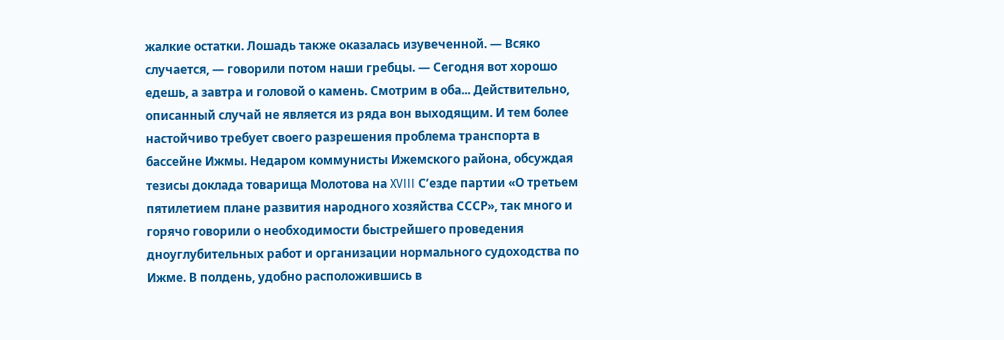жалкие остатки. Лошадь также оказалась изувеченной. — Всяко случается, — говорили потом наши гребцы. — Сегодня вот хорошо едешь, а завтра и головой о камень. Смотрим в оба... Действительно, описанный случай не является из ряда вон выходящим. И тем более настойчиво требует своего разрешения проблема транспорта в бассейне Ижмы. Недаром коммунисты Ижемского района, обсуждая тезисы доклада товарища Молотова на XVIII С’езде партии «О третьем пятилетием плане развития народного хозяйства СССР», так много и горячо говорили о необходимости быстрейшего проведения дноуглубительных работ и организации нормального судоходства по Ижме. В полдень, удобно расположившись в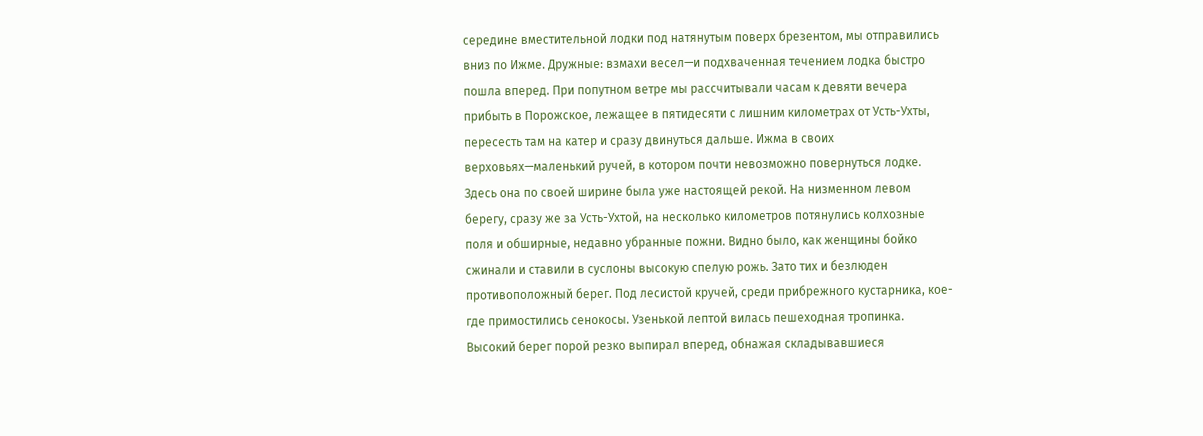середине вместительной лодки под натянутым поверх брезентом, мы отправились вниз по Ижме. Дружные: взмахи весел—и подхваченная течением лодка быстро пошла вперед. При попутном ветре мы рассчитывали часам к девяти вечера прибыть в Порожское, лежащее в пятидесяти с лишним километрах от Усть-Ухты, пересесть там на катер и сразу двинуться дальше. Ижма в своих верховьях—маленький ручей, в котором почти невозможно повернуться лодке. Здесь она по своей ширине была уже настоящей рекой. На низменном левом берегу, сразу же за Усть-Ухтой, на несколько километров потянулись колхозные поля и обширные, недавно убранные пожни. Видно было, как женщины бойко сжинали и ставили в суслоны высокую спелую рожь. Зато тих и безлюден противоположный берег. Под лесистой кручей, среди прибрежного кустарника, кое-где примостились сенокосы. Узенькой лептой вилась пешеходная тропинка. Высокий берег порой резко выпирал вперед, обнажая складывавшиеся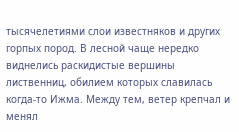тысячелетиями слои известняков и других горпых пород. В лесной чаще нередко виднелись раскидистые вершины лиственниц, обилием которых славилась когда-то Ижма. Между тем, ветер крепчал и менял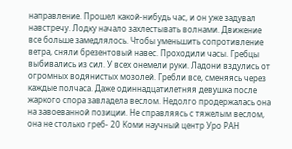направление. Прошел какой-нибудь час, и он уже задувал навстречу. Лодку начало захлестывать волнами. Движение все больше замедлялось. Чтобы уменьшить сопротивление ветра, сняли брезентовый навес. Проходили часы. Гребцы выбивались из сил. У всех онемели руки. Ладони вздулись от огромных водянистых мозолей. Гребли все, сменяясь через каждые полчаса. Даже одиннадцатилетняя девушка после жаркого спора завладела веслом. Недолго продержалась она на завоеванной позиции. Не справляясь с тяжелым веслом, она не столько греб- 20 Коми научный центр Уро РАН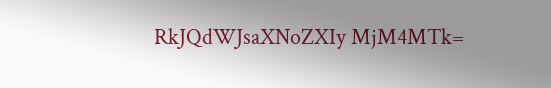RkJQdWJsaXNoZXIy MjM4MTk=